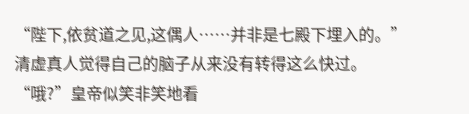“陛下,依贫道之见,这偶人……并非是七殿下埋入的。”清虚真人觉得自己的脑子从来没有转得这么快过。
“哦?”皇帝似笑非笑地看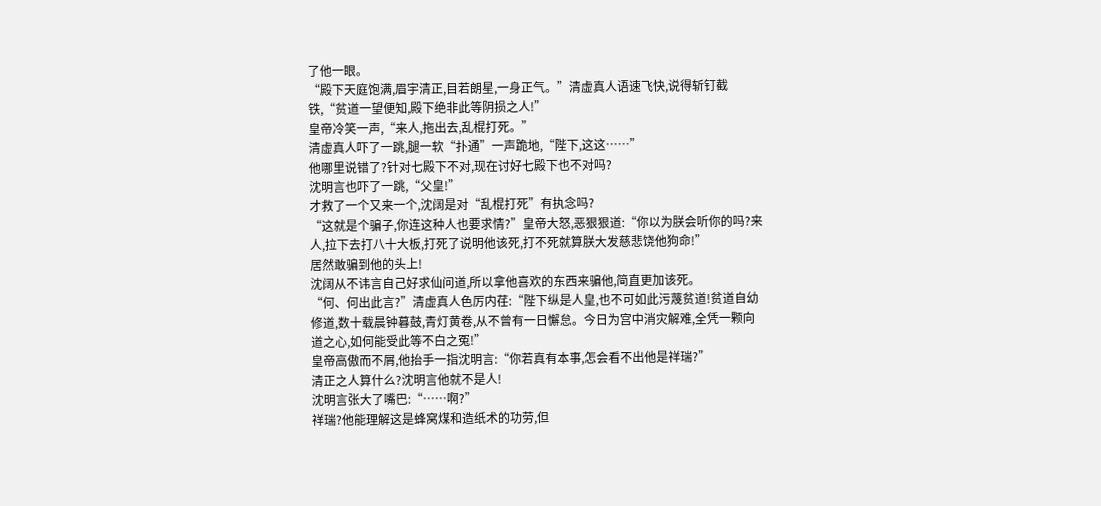了他一眼。
“殿下天庭饱满,眉宇清正,目若朗星,一身正气。”清虚真人语速飞快,说得斩钉截铁,“贫道一望便知,殿下绝非此等阴损之人!”
皇帝冷笑一声,“来人,拖出去,乱棍打死。”
清虚真人吓了一跳,腿一软“扑通”一声跪地,“陛下,这这……”
他哪里说错了?针对七殿下不对,现在讨好七殿下也不对吗?
沈明言也吓了一跳,“父皇!”
才救了一个又来一个,沈阔是对“乱棍打死”有执念吗?
“这就是个骗子,你连这种人也要求情?”皇帝大怒,恶狠狠道:“你以为朕会听你的吗?来人,拉下去打八十大板,打死了说明他该死,打不死就算朕大发慈悲饶他狗命!”
居然敢骗到他的头上!
沈阔从不讳言自己好求仙问道,所以拿他喜欢的东西来骗他,简直更加该死。
“何、何出此言?”清虚真人色厉内荏:“陛下纵是人皇,也不可如此污蔑贫道!贫道自幼修道,数十载晨钟暮鼓,青灯黄卷,从不曾有一日懈怠。今日为宫中消灾解难,全凭一颗向道之心,如何能受此等不白之冤!”
皇帝高傲而不屑,他抬手一指沈明言:“你若真有本事,怎会看不出他是祥瑞?”
清正之人算什么?沈明言他就不是人!
沈明言张大了嘴巴:“……啊?”
祥瑞?他能理解这是蜂窝煤和造纸术的功劳,但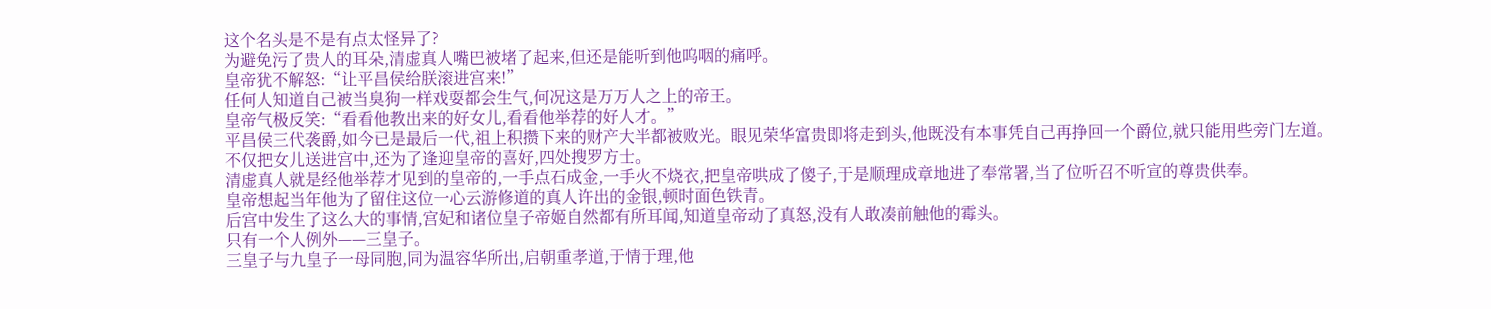这个名头是不是有点太怪异了?
为避免污了贵人的耳朵,清虚真人嘴巴被堵了起来,但还是能听到他呜咽的痛呼。
皇帝犹不解怒:“让平昌侯给朕滚进宫来!”
任何人知道自己被当臭狗一样戏耍都会生气,何况这是万万人之上的帝王。
皇帝气极反笑:“看看他教出来的好女儿,看看他举荐的好人才。”
平昌侯三代袭爵,如今已是最后一代,祖上积攒下来的财产大半都被败光。眼见荣华富贵即将走到头,他既没有本事凭自己再挣回一个爵位,就只能用些旁门左道。
不仅把女儿送进宫中,还为了逢迎皇帝的喜好,四处搜罗方士。
清虚真人就是经他举荐才见到的皇帝的,一手点石成金,一手火不烧衣,把皇帝哄成了傻子,于是顺理成章地进了奉常署,当了位听召不听宣的尊贵供奉。
皇帝想起当年他为了留住这位一心云游修道的真人许出的金银,顿时面色铁青。
后宫中发生了这么大的事情,宫妃和诸位皇子帝姬自然都有所耳闻,知道皇帝动了真怒,没有人敢凑前触他的霉头。
只有一个人例外——三皇子。
三皇子与九皇子一母同胞,同为温容华所出,启朝重孝道,于情于理,他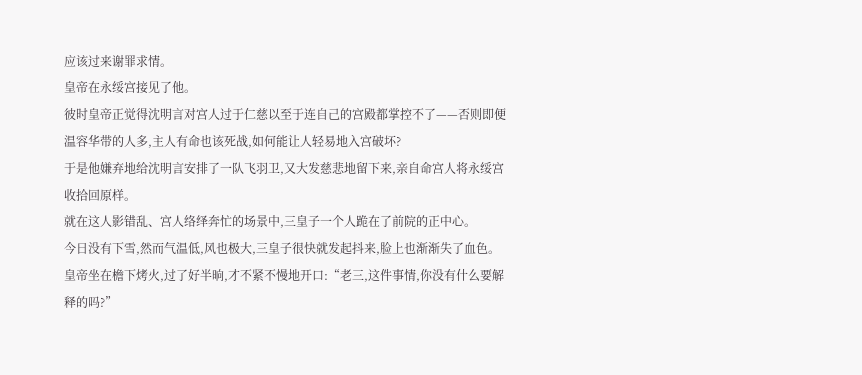应该过来谢罪求情。
皇帝在永绥宫接见了他。
彼时皇帝正觉得沈明言对宫人过于仁慈以至于连自己的宫殿都掌控不了——否则即便温容华带的人多,主人有命也该死战,如何能让人轻易地入宫破坏?
于是他嫌弃地给沈明言安排了一队飞羽卫,又大发慈悲地留下来,亲自命宫人将永绥宫收拾回原样。
就在这人影错乱、宫人络绎奔忙的场景中,三皇子一个人跪在了前院的正中心。
今日没有下雪,然而气温低,风也极大,三皇子很快就发起抖来,脸上也渐渐失了血色。
皇帝坐在檐下烤火,过了好半晌,才不紧不慢地开口:“老三,这件事情,你没有什么要解释的吗?”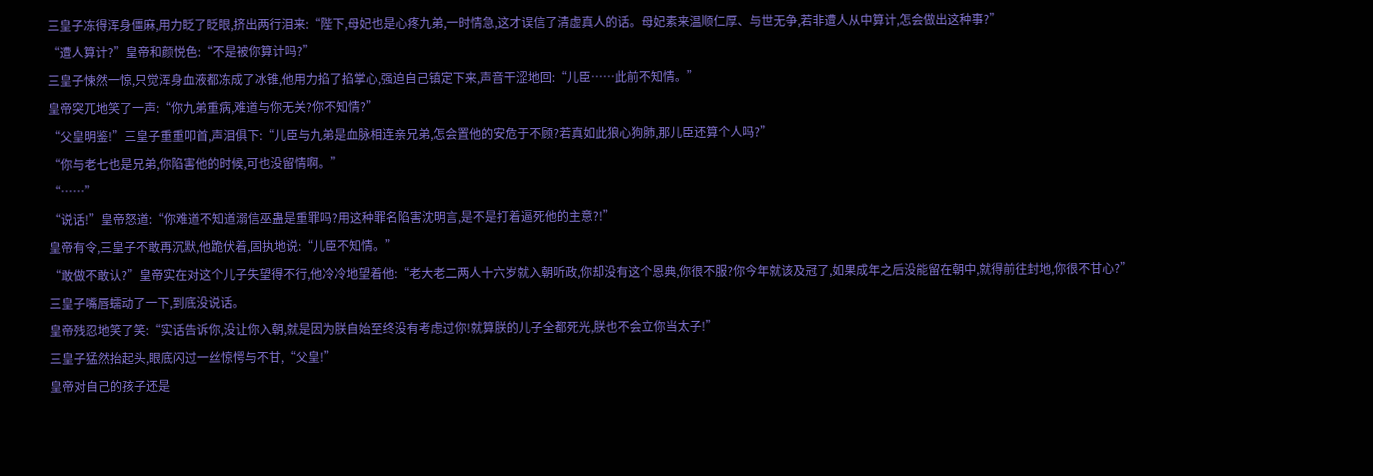三皇子冻得浑身僵麻,用力眨了眨眼,挤出两行泪来:“陛下,母妃也是心疼九弟,一时情急,这才误信了清虚真人的话。母妃素来温顺仁厚、与世无争,若非遭人从中算计,怎会做出这种事?”
“遭人算计?”皇帝和颜悦色:“不是被你算计吗?”
三皇子悚然一惊,只觉浑身血液都冻成了冰锥,他用力掐了掐掌心,强迫自己镇定下来,声音干涩地回:“儿臣……此前不知情。”
皇帝突兀地笑了一声:“你九弟重病,难道与你无关?你不知情?”
“父皇明鉴!”三皇子重重叩首,声泪俱下:“儿臣与九弟是血脉相连亲兄弟,怎会置他的安危于不顾?若真如此狼心狗肺,那儿臣还算个人吗?”
“你与老七也是兄弟,你陷害他的时候,可也没留情啊。”
“……”
“说话!”皇帝怒道:“你难道不知道溺信巫蛊是重罪吗?用这种罪名陷害沈明言,是不是打着逼死他的主意?!”
皇帝有令,三皇子不敢再沉默,他跪伏着,固执地说:“儿臣不知情。”
“敢做不敢认?”皇帝实在对这个儿子失望得不行,他冷冷地望着他:“老大老二两人十六岁就入朝听政,你却没有这个恩典,你很不服?你今年就该及冠了,如果成年之后没能留在朝中,就得前往封地,你很不甘心?”
三皇子嘴唇蠕动了一下,到底没说话。
皇帝残忍地笑了笑:“实话告诉你,没让你入朝,就是因为朕自始至终没有考虑过你!就算朕的儿子全都死光,朕也不会立你当太子!”
三皇子猛然抬起头,眼底闪过一丝惊愕与不甘,“父皇!”
皇帝对自己的孩子还是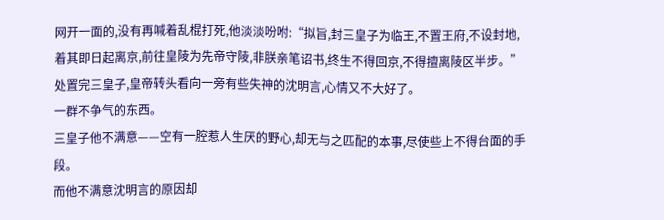网开一面的,没有再喊着乱棍打死,他淡淡吩咐:“拟旨,封三皇子为临王,不置王府,不设封地,着其即日起离京,前往皇陵为先帝守陵,非朕亲笔诏书,终生不得回京,不得擅离陵区半步。”
处置完三皇子,皇帝转头看向一旁有些失神的沈明言,心情又不大好了。
一群不争气的东西。
三皇子他不满意——空有一腔惹人生厌的野心,却无与之匹配的本事,尽使些上不得台面的手段。
而他不满意沈明言的原因却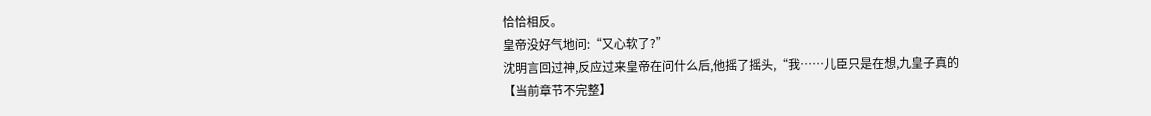恰恰相反。
皇帝没好气地问:“又心软了?”
沈明言回过神,反应过来皇帝在问什么后,他摇了摇头,“我……儿臣只是在想,九皇子真的
【当前章节不完整】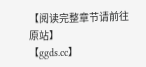【阅读完整章节请前往原站】
【ggds.cc】